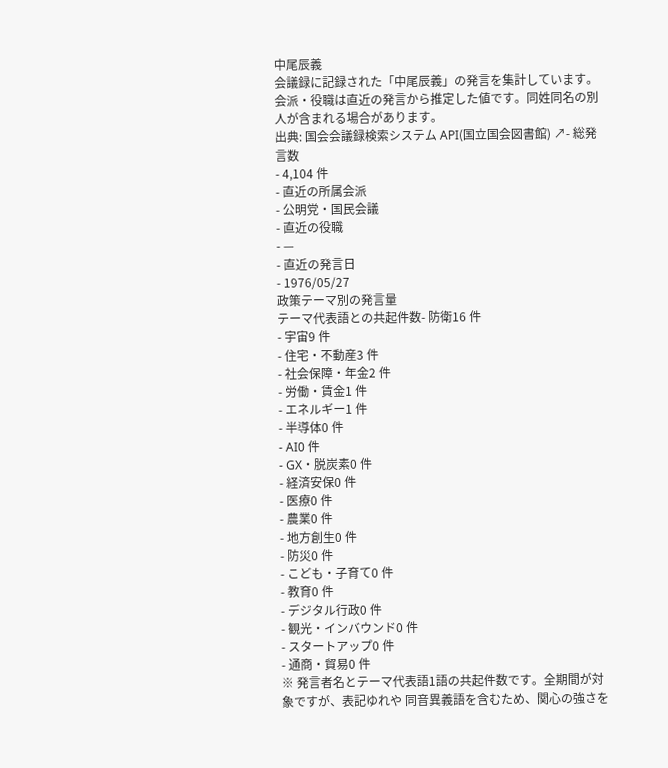中尾辰義
会議録に記録された「中尾辰義」の発言を集計しています。会派・役職は直近の発言から推定した値です。同姓同名の別人が含まれる場合があります。
出典: 国会会議録検索システム API(国立国会図書館) ↗- 総発言数
- 4,104 件
- 直近の所属会派
- 公明党・国民会議
- 直近の役職
- —
- 直近の発言日
- 1976/05/27
政策テーマ別の発言量
テーマ代表語との共起件数- 防衛16 件
- 宇宙9 件
- 住宅・不動産3 件
- 社会保障・年金2 件
- 労働・賃金1 件
- エネルギー1 件
- 半導体0 件
- AI0 件
- GX・脱炭素0 件
- 経済安保0 件
- 医療0 件
- 農業0 件
- 地方創生0 件
- 防災0 件
- こども・子育て0 件
- 教育0 件
- デジタル行政0 件
- 観光・インバウンド0 件
- スタートアップ0 件
- 通商・貿易0 件
※ 発言者名とテーマ代表語1語の共起件数です。全期間が対象ですが、表記ゆれや 同音異義語を含むため、関心の強さを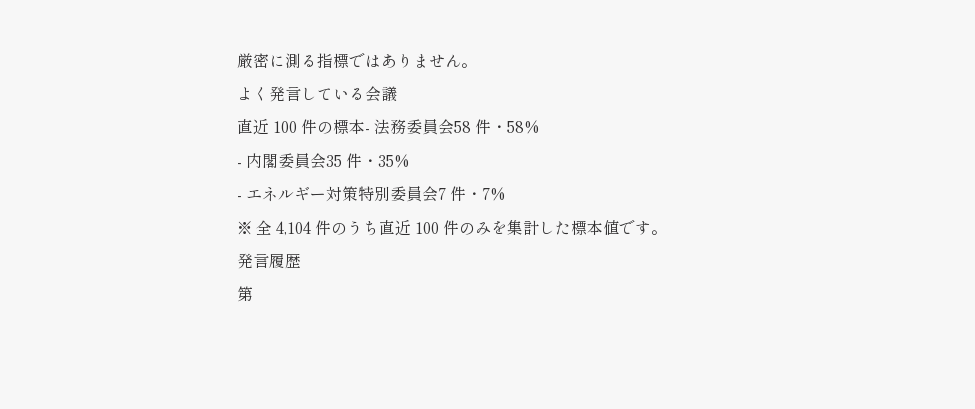厳密に測る指標ではありません。
よく発言している会議
直近 100 件の標本- 法務委員会58 件・58%
- 内閣委員会35 件・35%
- エネルギー対策特別委員会7 件・7%
※ 全 4,104 件のうち直近 100 件のみを集計した標本値です。
発言履歴
第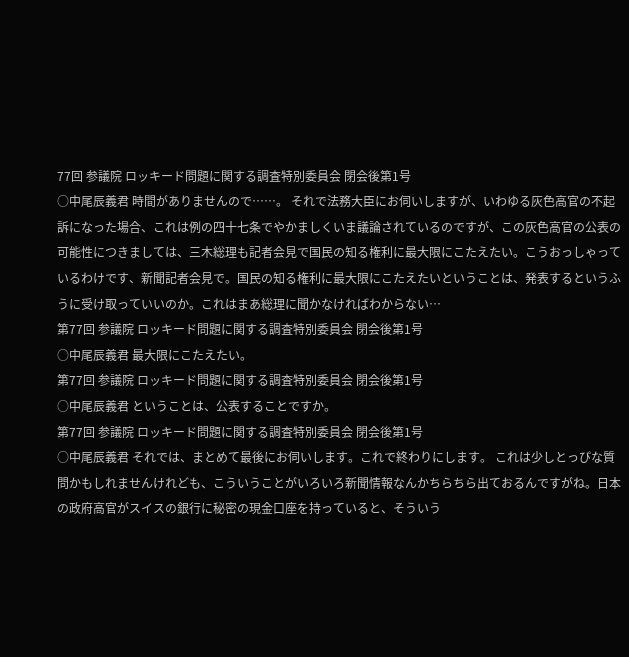77回 参議院 ロッキード問題に関する調査特別委員会 閉会後第1号
○中尾辰義君 時間がありませんので……。 それで法務大臣にお伺いしますが、いわゆる灰色高官の不起訴になった場合、これは例の四十七条でやかましくいま議論されているのですが、この灰色高官の公表の可能性につきましては、三木総理も記者会見で国民の知る権利に最大限にこたえたい。こうおっしゃっているわけです、新聞記者会見で。国民の知る権利に最大限にこたえたいということは、発表するというふうに受け取っていいのか。これはまあ総理に聞かなければわからない…
第77回 参議院 ロッキード問題に関する調査特別委員会 閉会後第1号
○中尾辰義君 最大限にこたえたい。
第77回 参議院 ロッキード問題に関する調査特別委員会 閉会後第1号
○中尾辰義君 ということは、公表することですか。
第77回 参議院 ロッキード問題に関する調査特別委員会 閉会後第1号
○中尾辰義君 それでは、まとめて最後にお伺いします。これで終わりにします。 これは少しとっぴな質問かもしれませんけれども、こういうことがいろいろ新聞情報なんかちらちら出ておるんですがね。日本の政府高官がスイスの銀行に秘密の現金口座を持っていると、そういう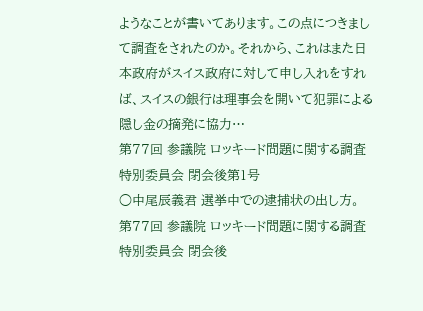ようなことが書いてあります。この点につきまして調査をされたのか。それから、これはまた日本政府がスイス政府に対して申し入れをすれば、スイスの銀行は理事会を開いて犯罪による隠し金の摘発に協力…
第77回 参議院 ロッキード問題に関する調査特別委員会 閉会後第1号
○中尾辰義君 選挙中での逮捕状の出し方。
第77回 参議院 ロッキード問題に関する調査特別委員会 閉会後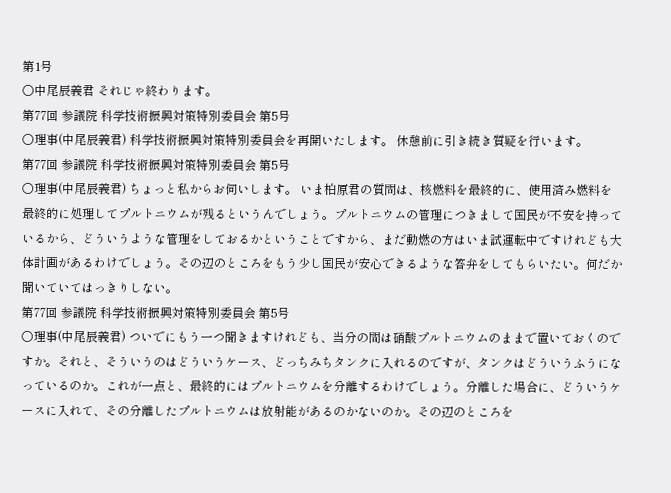第1号
○中尾辰義君 それじゃ終わります。
第77回 参議院 科学技術振興対策特別委員会 第5号
○理事(中尾辰義君) 科学技術振興対策特別委員会を再開いたします。 休憩前に引き続き質疑を行います。
第77回 参議院 科学技術振興対策特別委員会 第5号
○理事(中尾辰義君) ちょっと私からお伺いします。 いま柏原君の質問は、核燃料を最終的に、使用済み燃料を最終的に処理してプルトニウムが残るというんでしょう。プルトニウムの管理につきまして国民が不安を持っているから、どういうような管理をしておるかということですから、まだ動燃の方はいま試運転中ですけれども大体計画があるわけでしょう。その辺のところをもう少し国民が安心できるような答弁をしてもらいたい。何だか聞いていてはっきりしない。
第77回 参議院 科学技術振興対策特別委員会 第5号
○理事(中尾辰義君) ついでにもう一つ聞きますけれども、当分の間は硝酸プルトニウムのままで置いておくのですか。それと、そういうのはどういうケース、どっちみちタンクに入れるのですが、タンクはどういうふうになっているのか。これが一点と、最終的にはプルトニウムを分離するわけでしょう。分離した場合に、どういうケースに入れて、その分離したプルトニウムは放射能があるのかないのか。その辺のところを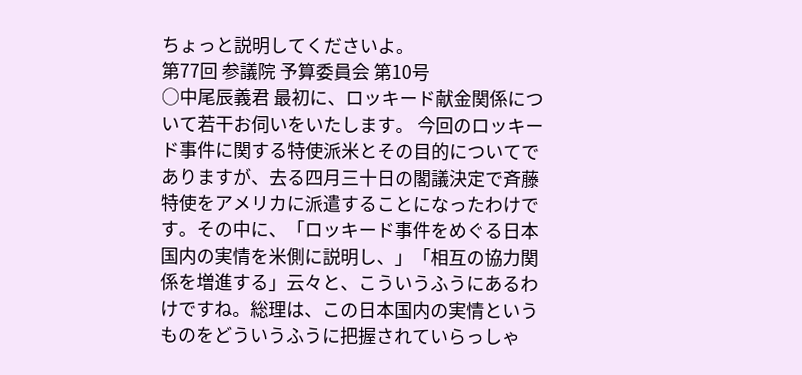ちょっと説明してくださいよ。
第77回 参議院 予算委員会 第10号
○中尾辰義君 最初に、ロッキード献金関係について若干お伺いをいたします。 今回のロッキード事件に関する特使派米とその目的についてでありますが、去る四月三十日の閣議決定で斉藤特使をアメリカに派遣することになったわけです。その中に、「ロッキード事件をめぐる日本国内の実情を米側に説明し、」「相互の協力関係を増進する」云々と、こういうふうにあるわけですね。総理は、この日本国内の実情というものをどういうふうに把握されていらっしゃ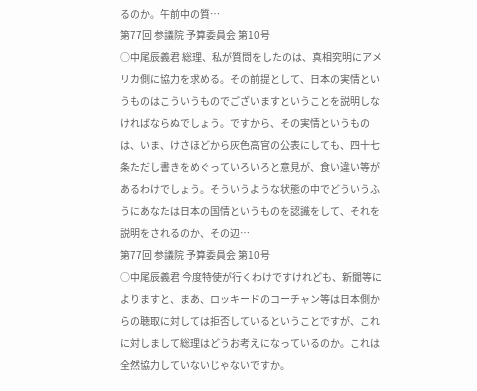るのか。午前中の質…
第77回 参議院 予算委員会 第10号
○中尾辰義君 総理、私が質問をしたのは、真相究明にアメリカ側に協力を求める。その前提として、日本の実情というものはこういうものでございますということを説明しなければならぬでしょう。ですから、その実情というものは、いま、けさほどから灰色高官の公表にしても、四十七条ただし書きをめぐっていろいろと意見が、食い違い等があるわけでしょう。そういうような状態の中でどういうふうにあなたは日本の国情というものを認識をして、それを説明をされるのか、その辺…
第77回 参議院 予算委員会 第10号
○中尾辰義君 今度特使が行くわけですけれども、新聞等によりますと、まあ、ロッキードのコーチャン等は日本側からの聴取に対しては拒否しているということですが、これに対しまして総理はどうお考えになっているのか。これは全然協力していないじゃないですか。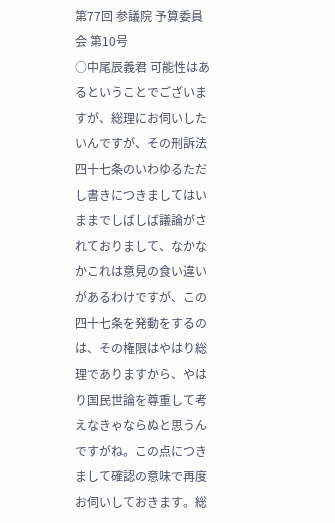第77回 参議院 予算委員会 第10号
○中尾辰義君 可能性はあるということでございますが、総理にお伺いしたいんですが、その刑訴法四十七条のいわゆるただし書きにつきましてはいままでしばしば議論がされておりまして、なかなかこれは意見の食い違いがあるわけですが、この四十七条を発動をするのは、その権限はやはり総理でありますから、やはり国民世論を尊重して考えなきゃならぬと思うんですがね。この点につきまして確認の意味で再度お伺いしておきます。総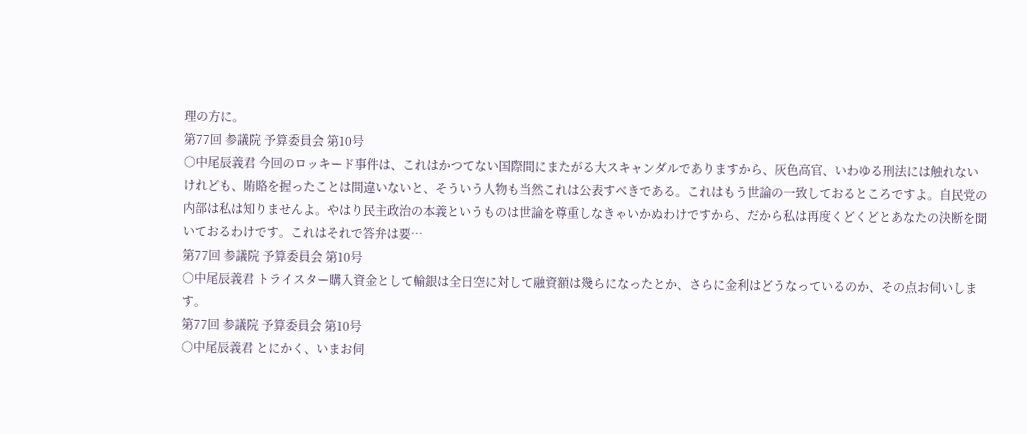理の方に。
第77回 参議院 予算委員会 第10号
○中尾辰義君 今回のロッキード事件は、これはかつてない国際間にまたがる大スキャンダルでありますから、灰色高官、いわゆる刑法には触れないけれども、賄賂を握ったことは間違いないと、そういう人物も当然これは公表すべきである。これはもう世論の一致しておるところですよ。自民党の内部は私は知りませんよ。やはり民主政治の本義というものは世論を尊重しなきゃいかぬわけですから、だから私は再度くどくどとあなたの決断を聞いておるわけです。これはそれで答弁は要…
第77回 参議院 予算委員会 第10号
○中尾辰義君 トライスター購入資金として輸銀は全日空に対して融資額は幾らになったとか、さらに金利はどうなっているのか、その点お伺いします。
第77回 参議院 予算委員会 第10号
○中尾辰義君 とにかく、いまお伺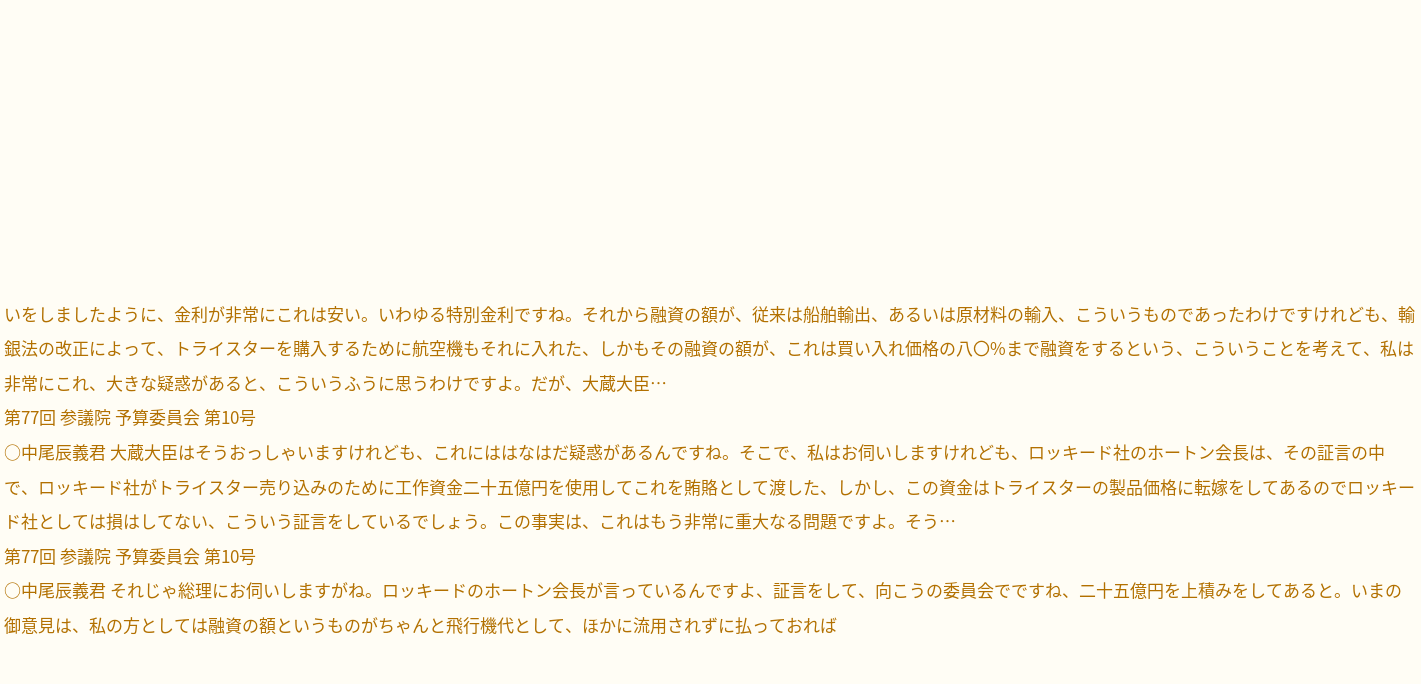いをしましたように、金利が非常にこれは安い。いわゆる特別金利ですね。それから融資の額が、従来は船舶輸出、あるいは原材料の輸入、こういうものであったわけですけれども、輸銀法の改正によって、トライスターを購入するために航空機もそれに入れた、しかもその融資の額が、これは買い入れ価格の八〇%まで融資をするという、こういうことを考えて、私は非常にこれ、大きな疑惑があると、こういうふうに思うわけですよ。だが、大蔵大臣…
第77回 参議院 予算委員会 第10号
○中尾辰義君 大蔵大臣はそうおっしゃいますけれども、これにははなはだ疑惑があるんですね。そこで、私はお伺いしますけれども、ロッキード社のホートン会長は、その証言の中で、ロッキード社がトライスター売り込みのために工作資金二十五億円を使用してこれを賄賂として渡した、しかし、この資金はトライスターの製品価格に転嫁をしてあるのでロッキード社としては損はしてない、こういう証言をしているでしょう。この事実は、これはもう非常に重大なる問題ですよ。そう…
第77回 参議院 予算委員会 第10号
○中尾辰義君 それじゃ総理にお伺いしますがね。ロッキードのホートン会長が言っているんですよ、証言をして、向こうの委員会でですね、二十五億円を上積みをしてあると。いまの御意見は、私の方としては融資の額というものがちゃんと飛行機代として、ほかに流用されずに払っておれば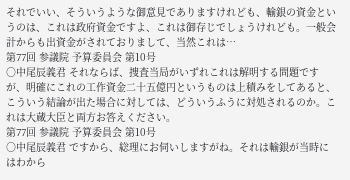それでいい、そういうような御意見でありますけれども、輸銀の資金というのは、これは政府資金ですよ、これは御存じでしょうけれども。一般会計からも出資金がされておりまして、当然これは…
第77回 参議院 予算委員会 第10号
○中尾辰義君 それならば、捜査当局がいずれこれは解明する問題ですが、明確にこれの工作資金二十五億円というものは上積みをしてあると、こういう結論が出た場合に対しては、どういうふうに対処されるのか。これは大蔵大臣と両方お答えください。
第77回 参議院 予算委員会 第10号
○中尾辰義君 ですから、総理にお伺いしますがね。それは輸銀が当時にはわから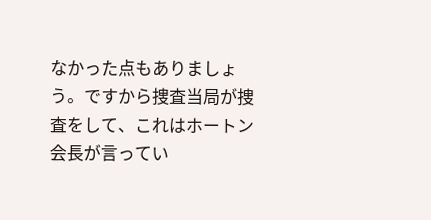なかった点もありましょう。ですから捜査当局が捜査をして、これはホートン会長が言ってい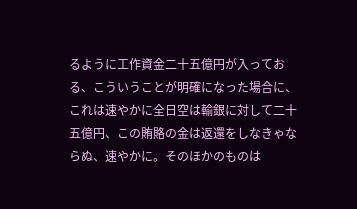るように工作資金二十五億円が入っておる、こういうことが明確になった場合に、これは速やかに全日空は輸銀に対して二十五億円、この賄賂の金は返還をしなきゃならぬ、速やかに。そのほかのものは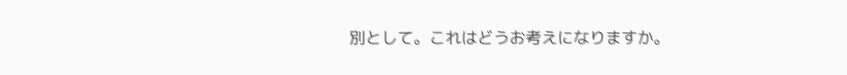別として。これはどうお考えになりますか。